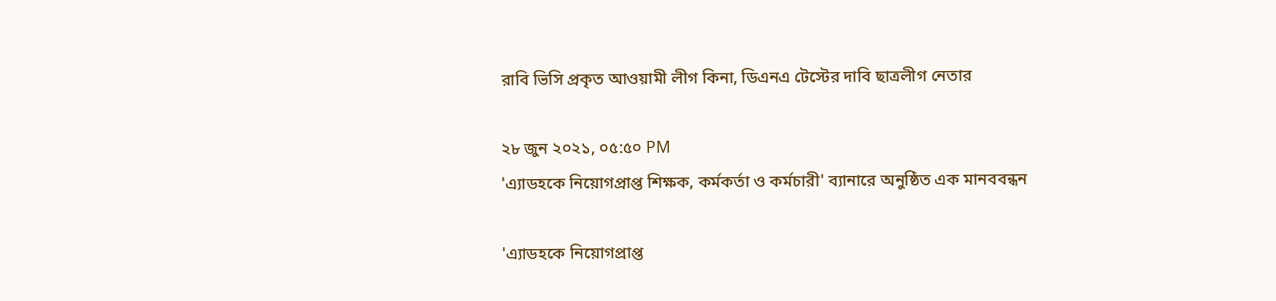রাবি ভিসি প্রকৃত আওয়ামী লীগ কিনা, ডিএনএ টেস্টের দাবি ছাত্রলীগ নেতার

২৮ জুন ২০২১, ০৫:৫০ PM
'এ্যাডহকে নিয়োগপ্রাপ্ত শিক্ষক, কর্মকর্তা ও কর্মচারী' ব্যানারে অনুষ্ঠিত এক মানববন্ধন

'এ্যাডহকে নিয়োগপ্রাপ্ত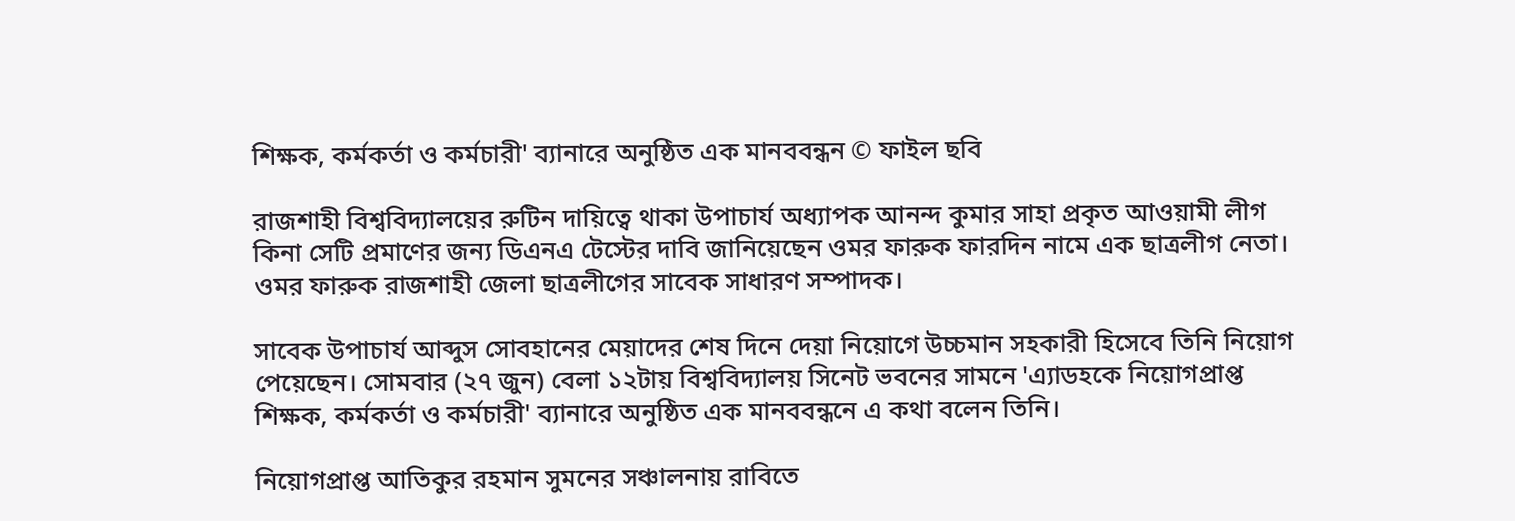শিক্ষক, কর্মকর্তা ও কর্মচারী' ব্যানারে অনুষ্ঠিত এক মানববন্ধন © ফাইল ছবি

রাজশাহী বিশ্ববিদ্যালয়ের রুটিন দায়িত্বে থাকা উপাচার্য অধ্যাপক আনন্দ কুমার সাহা প্রকৃত আওয়ামী লীগ কিনা সেটি প্রমাণের জন্য ডিএনএ টেস্টের দাবি জানিয়েছেন ওমর ফারুক ফারদিন নামে এক ছাত্রলীগ নেতা। ওমর ফারুক রাজশাহী জেলা ছাত্রলীগের সাবেক সাধারণ সম্পাদক।

সাবেক উপাচার্য আব্দুস সোবহানের মেয়াদের শেষ দিনে দেয়া নিয়োগে উচ্চমান সহকারী হিসেবে তিনি নিয়োগ পেয়েছেন। সোমবার (২৭ জুন) বেলা ১২টায় বিশ্ববিদ্যালয় সিনেট ভবনের সামনে 'এ্যাডহকে নিয়োগপ্রাপ্ত শিক্ষক, কর্মকর্তা ও কর্মচারী' ব্যানারে অনুষ্ঠিত এক মানববন্ধনে এ কথা বলেন তিনি।

নিয়োগপ্রাপ্ত আতিকুর রহমান সুমনের সঞ্চালনায় রাবিতে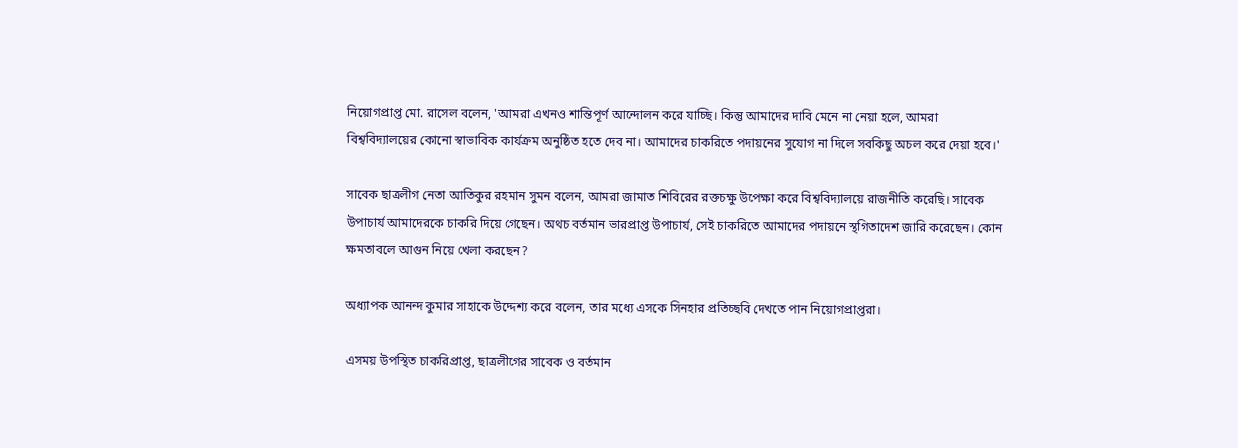নিয়োগপ্রাপ্ত মো. রাসেল বলেন, 'আমরা এখনও শান্তিপূর্ণ আন্দোলন করে যাচ্ছি। কিন্তু আমাদের দাবি মেনে না নেয়া হলে, আমরা বিশ্ববিদ্যালয়ের কোনো স্বাভাবিক কার্যক্রম অনুষ্ঠিত হতে দেব না। আমাদের চাকরিতে পদায়নের সুযোগ না দিলে সবকিছু অচল করে দেয়া হবে।'

সাবেক ছাত্রলীগ নেতা আতিকুর রহমান সুমন বলেন, আমরা জামাত শিবিরের রক্তচক্ষু উপেক্ষা করে বিশ্ববিদ্যালয়ে রাজনীতি করেছি। সাবেক উপাচার্য আমাদেরকে চাকরি দিয়ে গেছেন। অথচ বর্তমান ভারপ্রাপ্ত উপাচার্য, সেই চাকরিতে আমাদের পদায়নে স্থগিতাদেশ জারি করেছেন। কোন ক্ষমতাবলে আগুন নিয়ে খেলা করছেন?

অধ্যাপক আনন্দ কুমার সাহাকে উদ্দেশ্য করে বলেন, তার মধ্যে এসকে সিনহার প্রতিচ্ছবি দেখতে পান নিয়োগপ্রাপ্তরা।

এসময় উপস্থিত চাকরিপ্রাপ্ত, ছাত্রলীগের সাবেক ও বর্তমান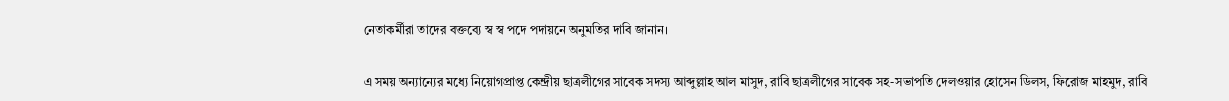নেতাকর্মীরা তাদের বক্তব্যে স্ব স্ব পদে পদায়নে অনুমতির দাবি জানান।

এ সময় অন্যান্যের মধ্যে নিয়োগপ্রাপ্ত কেন্দ্রীয় ছাত্রলীগের সাবেক সদস্য আব্দুল্লাহ আল মাসুদ, রাবি ছাত্রলীগের সাবেক সহ-সভাপতি দেলওয়ার হোসেন ডিলস, ফিরোজ মাহমুদ, রাবি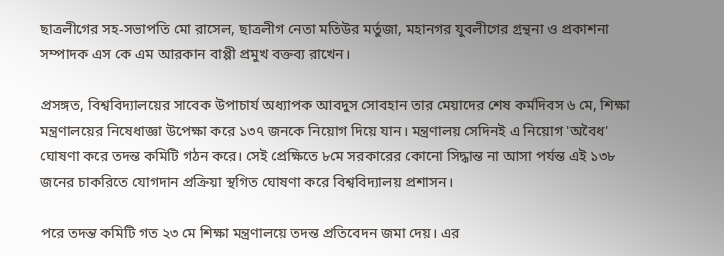ছাত্রলীগের সহ-সভাপতি মো রাসেল, ছাত্রলীগ নেতা মতিউর মর্তুজা, মহানগর যুবলীগের গ্রন্থনা ও প্রকাশনা সম্পাদক এস কে এম আরকান বাপ্পী প্রমুখ বক্তব্য রাখেন।

প্রসঙ্গত, বিশ্ববিদ্যালয়ের সাবেক উপাচার্য অধ্যাপক আবদুস সোবহান তার মেয়াদের শেষ কর্মদিবস ৬ মে, শিক্ষা মন্ত্রণালয়ের নিষেধাজ্ঞা উপেক্ষা করে ১৩৭ জনকে নিয়োগ দিয়ে যান। মন্ত্রণালয় সেদিনই এ নিয়োগ 'অবৈধ' ঘোষণা করে তদন্ত কমিটি গঠন করে। সেই প্রেক্ষিতে ৮মে সরকারের কোনো সিদ্ধান্ত না আসা পর্যন্ত এই ১৩৮ জনের চাকরিতে যোগদান প্রক্রিয়া স্থগিত ঘোষণা করে বিশ্ববিদ্যালয় প্রশাসন।

পরে তদন্ত কমিটি গত ২৩ মে শিক্ষা মন্ত্রণালয়ে তদন্ত প্রতিবেদন জমা দেয়। এর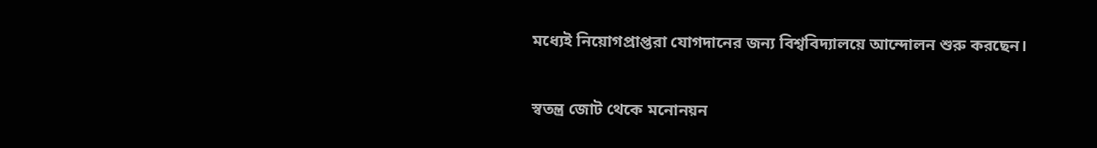মধ্যেই নিয়োগপ্রাপ্তরা যোগদানের জন্য বিশ্ববিদ্যালয়ে আন্দোলন শুরু করছেন।

স্বতন্ত্র জোট থেকে মনোনয়ন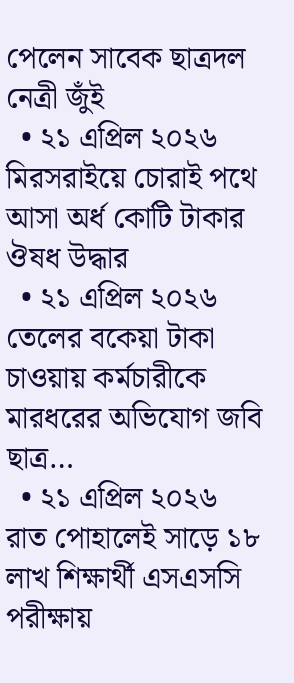পেলেন সাবেক ছাত্রদল নেত্রী জুঁই
  • ২১ এপ্রিল ২০২৬
মিরসরাইয়ে চোরাই পথে আসা অর্ধ কোটি টাকার ঔষধ উদ্ধার
  • ২১ এপ্রিল ২০২৬
তেলের বকেয়া টাকা চাওয়ায় কর্মচারীকে মারধরের অভিযোগ জবি ছাত্র…
  • ২১ এপ্রিল ২০২৬
রাত পোহালেই সাড়ে ১৮ লাখ শিক্ষার্থী এসএসসি পরীক্ষায়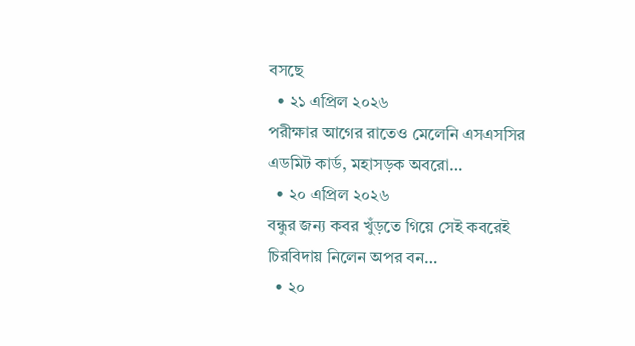বসছে
  • ২১ এপ্রিল ২০২৬
পরীক্ষার আগের রাতেও মেলেনি এসএসসির এডমিট কার্ড, মহাসড়ক অবরো…
  • ২০ এপ্রিল ২০২৬
বন্ধুর জন্য কবর খুঁড়তে গিয়ে সেই কবরেই চিরবিদায় নিলেন অপর বন…
  • ২০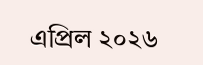এপ্রিল ২০২৬